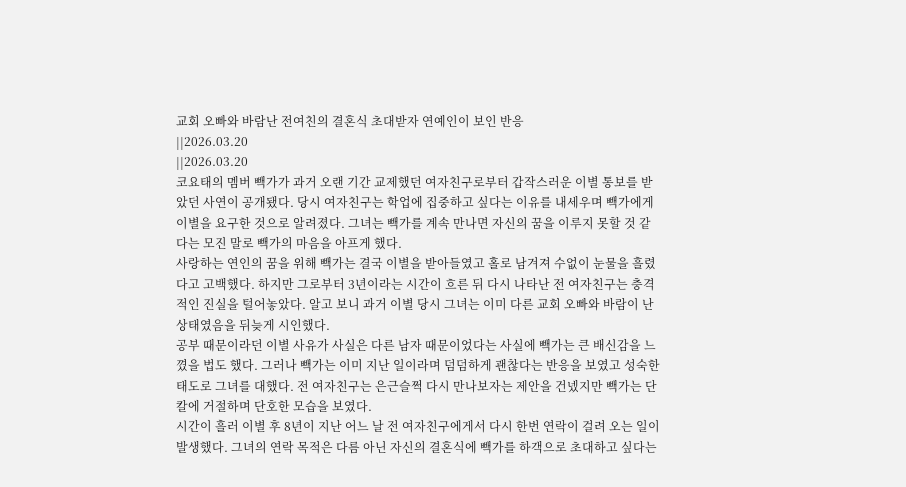교회 오빠와 바람난 전여친의 결혼식 초대받자 연예인이 보인 반응
||2026.03.20
||2026.03.20
코요태의 멤버 빽가가 과거 오랜 기간 교제했던 여자친구로부터 갑작스러운 이별 통보를 받았던 사연이 공개됐다. 당시 여자친구는 학업에 집중하고 싶다는 이유를 내세우며 빽가에게 이별을 요구한 것으로 알려졌다. 그녀는 빽가를 계속 만나면 자신의 꿈을 이루지 못할 것 같다는 모진 말로 빽가의 마음을 아프게 했다.
사랑하는 연인의 꿈을 위해 빽가는 결국 이별을 받아들였고 홀로 남겨져 수없이 눈물을 흘렸다고 고백했다. 하지만 그로부터 3년이라는 시간이 흐른 뒤 다시 나타난 전 여자친구는 충격적인 진실을 털어놓았다. 알고 보니 과거 이별 당시 그녀는 이미 다른 교회 오빠와 바람이 난 상태였음을 뒤늦게 시인했다.
공부 때문이라던 이별 사유가 사실은 다른 남자 때문이었다는 사실에 빽가는 큰 배신감을 느꼈을 법도 했다. 그러나 빽가는 이미 지난 일이라며 덤덤하게 괜찮다는 반응을 보였고 성숙한 태도로 그녀를 대했다. 전 여자친구는 은근슬쩍 다시 만나보자는 제안을 건넸지만 빽가는 단칼에 거절하며 단호한 모습을 보였다.
시간이 흘러 이별 후 8년이 지난 어느 날 전 여자친구에게서 다시 한번 연락이 걸려 오는 일이 발생했다. 그녀의 연락 목적은 다름 아닌 자신의 결혼식에 빽가를 하객으로 초대하고 싶다는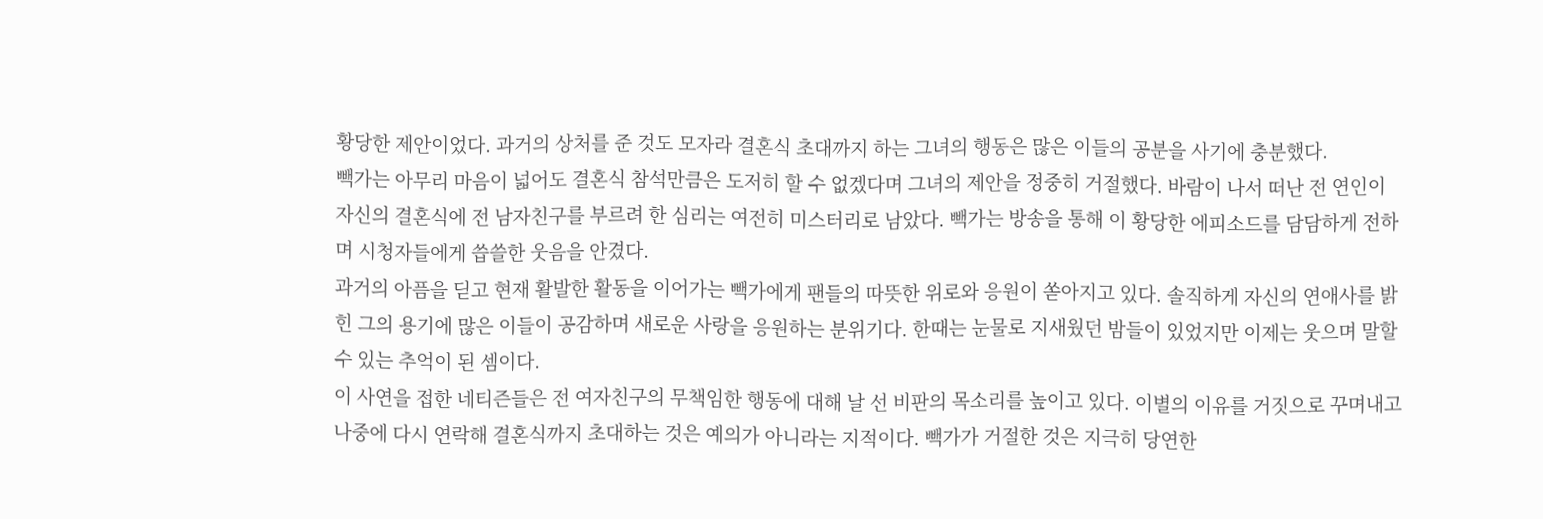황당한 제안이었다. 과거의 상처를 준 것도 모자라 결혼식 초대까지 하는 그녀의 행동은 많은 이들의 공분을 사기에 충분했다.
빽가는 아무리 마음이 넓어도 결혼식 참석만큼은 도저히 할 수 없겠다며 그녀의 제안을 정중히 거절했다. 바람이 나서 떠난 전 연인이 자신의 결혼식에 전 남자친구를 부르려 한 심리는 여전히 미스터리로 남았다. 빽가는 방송을 통해 이 황당한 에피소드를 담담하게 전하며 시청자들에게 씁쓸한 웃음을 안겼다.
과거의 아픔을 딛고 현재 활발한 활동을 이어가는 빽가에게 팬들의 따뜻한 위로와 응원이 쏟아지고 있다. 솔직하게 자신의 연애사를 밝힌 그의 용기에 많은 이들이 공감하며 새로운 사랑을 응원하는 분위기다. 한때는 눈물로 지새웠던 밤들이 있었지만 이제는 웃으며 말할 수 있는 추억이 된 셈이다.
이 사연을 접한 네티즌들은 전 여자친구의 무책임한 행동에 대해 날 선 비판의 목소리를 높이고 있다. 이별의 이유를 거짓으로 꾸며내고 나중에 다시 연락해 결혼식까지 초대하는 것은 예의가 아니라는 지적이다. 빽가가 거절한 것은 지극히 당연한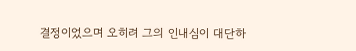결정이었으며 오히려 그의 인내심이 대단하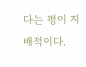다는 평이 지배적이다.